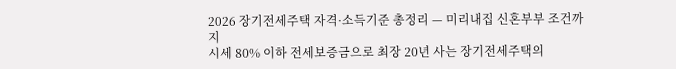2026 장기전세주택 자격·소득기준 총정리 — 미리내집 신혼부부 조건까지
시세 80% 이하 전세보증금으로 최장 20년 사는 장기전세주택의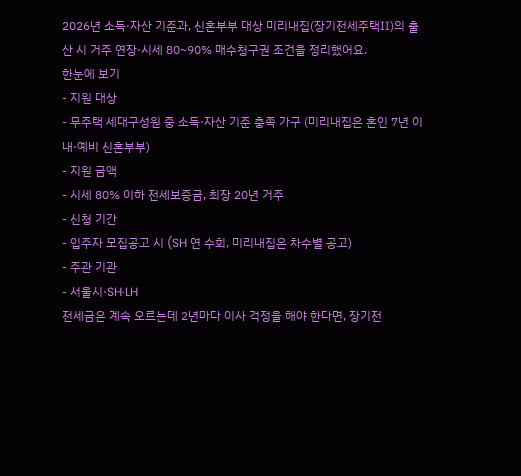2026년 소득·자산 기준과, 신혼부부 대상 미리내집(장기전세주택Ⅱ)의 출산 시 거주 연장·시세 80~90% 매수청구권 조건을 정리했어요.
한눈에 보기
- 지원 대상
- 무주택 세대구성원 중 소득·자산 기준 충족 가구 (미리내집은 혼인 7년 이내·예비 신혼부부)
- 지원 금액
- 시세 80% 이하 전세보증금, 최장 20년 거주
- 신청 기간
- 입주자 모집공고 시 (SH 연 수회, 미리내집은 차수별 공고)
- 주관 기관
- 서울시·SH·LH
전세금은 계속 오르는데 2년마다 이사 걱정을 해야 한다면, 장기전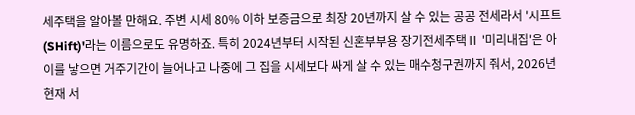세주택을 알아볼 만해요. 주변 시세 80% 이하 보증금으로 최장 20년까지 살 수 있는 공공 전세라서 '시프트(SHift)'라는 이름으로도 유명하죠. 특히 2024년부터 시작된 신혼부부용 장기전세주택Ⅱ '미리내집'은 아이를 낳으면 거주기간이 늘어나고 나중에 그 집을 시세보다 싸게 살 수 있는 매수청구권까지 줘서, 2026년 현재 서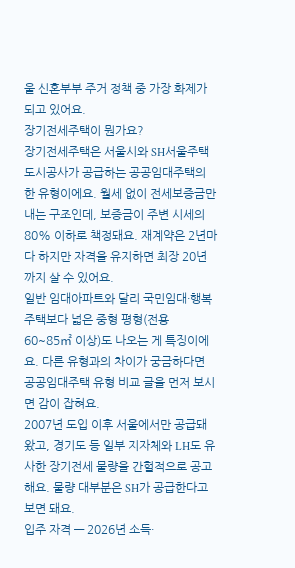울 신혼부부 주거 정책 중 가장 화제가 되고 있어요.
장기전세주택이 뭔가요?
장기전세주택은 서울시와 SH서울주택도시공사가 공급하는 공공임대주택의 한 유형이에요. 월세 없이 전세보증금만 내는 구조인데, 보증금이 주변 시세의 80% 이하로 책정돼요. 재계약은 2년마다 하지만 자격을 유지하면 최장 20년까지 살 수 있어요.
일반 임대아파트와 달리 국민임대·행복주택보다 넓은 중형 평형(전용 60~85㎡ 이상)도 나오는 게 특징이에요. 다른 유형과의 차이가 궁금하다면 공공임대주택 유형 비교 글을 먼저 보시면 감이 잡혀요.
2007년 도입 이후 서울에서만 공급돼 왔고, 경기도 등 일부 지자체와 LH도 유사한 장기전세 물량을 간헐적으로 공고해요. 물량 대부분은 SH가 공급한다고 보면 돼요.
입주 자격 — 2026년 소득·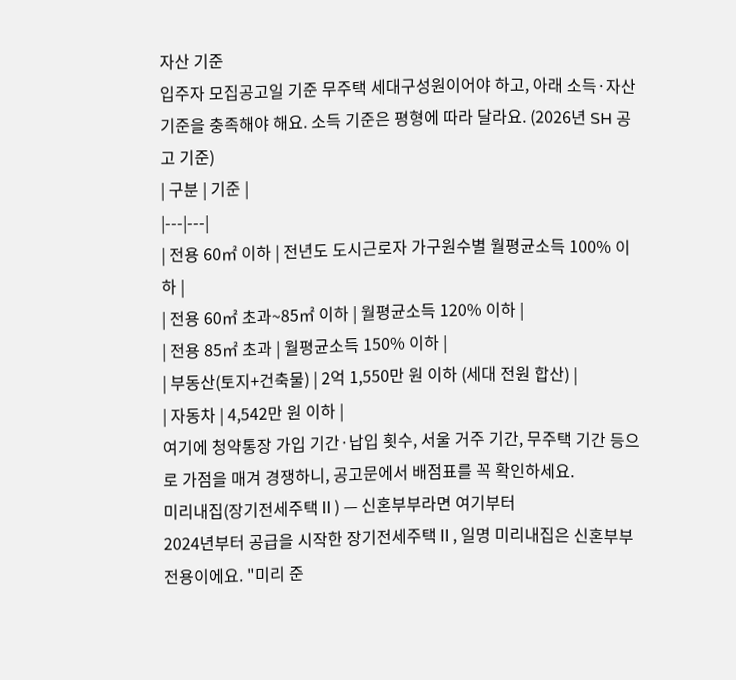자산 기준
입주자 모집공고일 기준 무주택 세대구성원이어야 하고, 아래 소득·자산 기준을 충족해야 해요. 소득 기준은 평형에 따라 달라요. (2026년 SH 공고 기준)
| 구분 | 기준 |
|---|---|
| 전용 60㎡ 이하 | 전년도 도시근로자 가구원수별 월평균소득 100% 이하 |
| 전용 60㎡ 초과~85㎡ 이하 | 월평균소득 120% 이하 |
| 전용 85㎡ 초과 | 월평균소득 150% 이하 |
| 부동산(토지+건축물) | 2억 1,550만 원 이하 (세대 전원 합산) |
| 자동차 | 4,542만 원 이하 |
여기에 청약통장 가입 기간·납입 횟수, 서울 거주 기간, 무주택 기간 등으로 가점을 매겨 경쟁하니, 공고문에서 배점표를 꼭 확인하세요.
미리내집(장기전세주택Ⅱ) — 신혼부부라면 여기부터
2024년부터 공급을 시작한 장기전세주택Ⅱ, 일명 미리내집은 신혼부부 전용이에요. "미리 준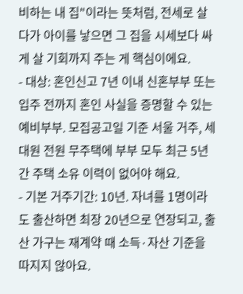비하는 내 집"이라는 뜻처럼, 전세로 살다가 아이를 낳으면 그 집을 시세보다 싸게 살 기회까지 주는 게 핵심이에요.
- 대상: 혼인신고 7년 이내 신혼부부 또는 입주 전까지 혼인 사실을 증명할 수 있는 예비부부. 모집공고일 기준 서울 거주, 세대원 전원 무주택에 부부 모두 최근 5년간 주택 소유 이력이 없어야 해요.
- 기본 거주기간: 10년. 자녀를 1명이라도 출산하면 최장 20년으로 연장되고, 출산 가구는 재계약 때 소득·자산 기준을 따지지 않아요.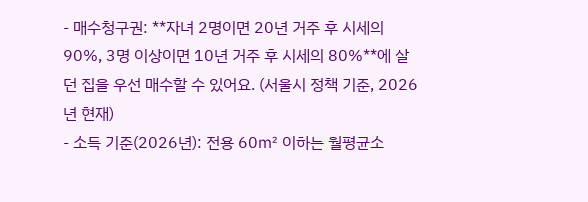- 매수청구권: **자녀 2명이면 20년 거주 후 시세의 90%, 3명 이상이면 10년 거주 후 시세의 80%**에 살던 집을 우선 매수할 수 있어요. (서울시 정책 기준, 2026년 현재)
- 소득 기준(2026년): 전용 60㎡ 이하는 월평균소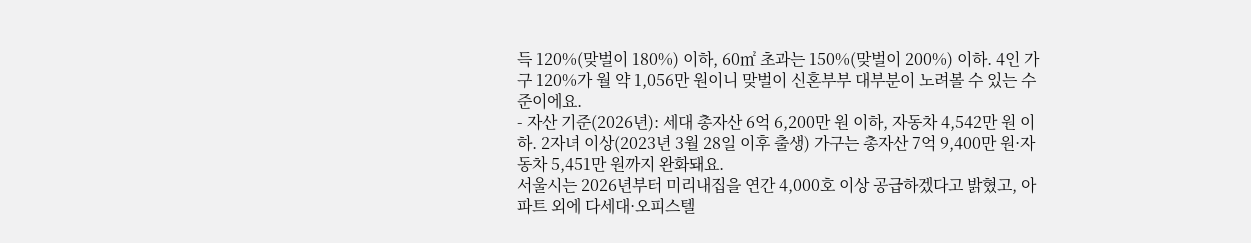득 120%(맞벌이 180%) 이하, 60㎡ 초과는 150%(맞벌이 200%) 이하. 4인 가구 120%가 월 약 1,056만 원이니 맞벌이 신혼부부 대부분이 노려볼 수 있는 수준이에요.
- 자산 기준(2026년): 세대 총자산 6억 6,200만 원 이하, 자동차 4,542만 원 이하. 2자녀 이상(2023년 3월 28일 이후 출생) 가구는 총자산 7억 9,400만 원·자동차 5,451만 원까지 완화돼요.
서울시는 2026년부터 미리내집을 연간 4,000호 이상 공급하겠다고 밝혔고, 아파트 외에 다세대·오피스텔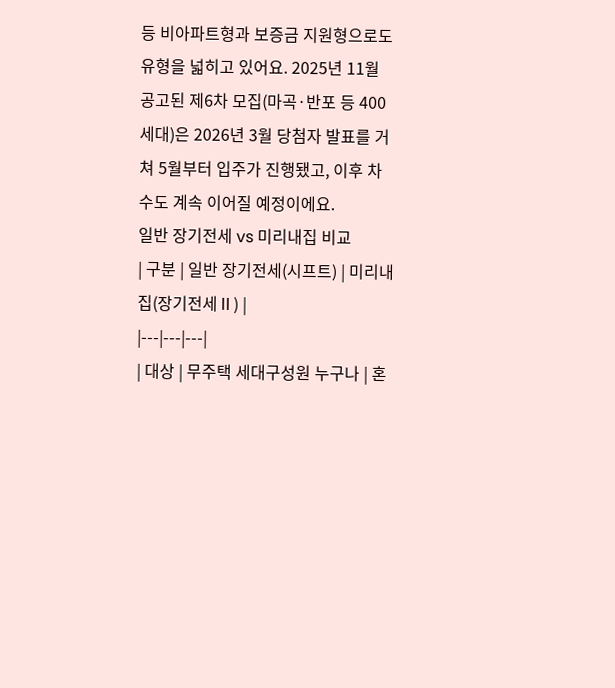등 비아파트형과 보증금 지원형으로도 유형을 넓히고 있어요. 2025년 11월 공고된 제6차 모집(마곡·반포 등 400세대)은 2026년 3월 당첨자 발표를 거쳐 5월부터 입주가 진행됐고, 이후 차수도 계속 이어질 예정이에요.
일반 장기전세 vs 미리내집 비교
| 구분 | 일반 장기전세(시프트) | 미리내집(장기전세Ⅱ) |
|---|---|---|
| 대상 | 무주택 세대구성원 누구나 | 혼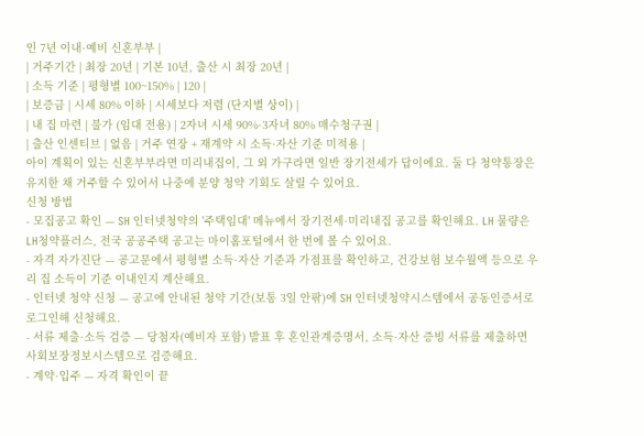인 7년 이내·예비 신혼부부 |
| 거주기간 | 최장 20년 | 기본 10년, 출산 시 최장 20년 |
| 소득 기준 | 평형별 100~150% | 120 |
| 보증금 | 시세 80% 이하 | 시세보다 저렴 (단지별 상이) |
| 내 집 마련 | 불가 (임대 전용) | 2자녀 시세 90%·3자녀 80% 매수청구권 |
| 출산 인센티브 | 없음 | 거주 연장 + 재계약 시 소득·자산 기준 미적용 |
아이 계획이 있는 신혼부부라면 미리내집이, 그 외 가구라면 일반 장기전세가 답이에요. 둘 다 청약통장은 유지한 채 거주할 수 있어서 나중에 분양 청약 기회도 살릴 수 있어요.
신청 방법
- 모집공고 확인 — SH 인터넷청약의 '주택임대' 메뉴에서 장기전세·미리내집 공고를 확인해요. LH 물량은 LH청약플러스, 전국 공공주택 공고는 마이홈포털에서 한 번에 볼 수 있어요.
- 자격 자가진단 — 공고문에서 평형별 소득·자산 기준과 가점표를 확인하고, 건강보험 보수월액 등으로 우리 집 소득이 기준 이내인지 계산해요.
- 인터넷 청약 신청 — 공고에 안내된 청약 기간(보통 3일 안팎)에 SH 인터넷청약시스템에서 공동인증서로 로그인해 신청해요.
- 서류 제출·소득 검증 — 당첨자(예비자 포함) 발표 후 혼인관계증명서, 소득·자산 증빙 서류를 제출하면 사회보장정보시스템으로 검증해요.
- 계약·입주 — 자격 확인이 끝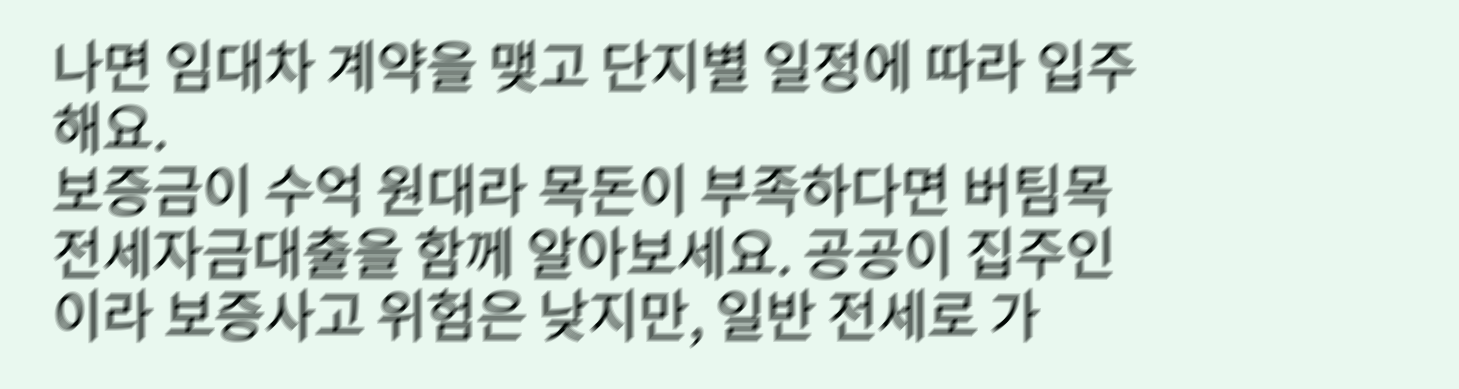나면 임대차 계약을 맺고 단지별 일정에 따라 입주해요.
보증금이 수억 원대라 목돈이 부족하다면 버팀목 전세자금대출을 함께 알아보세요. 공공이 집주인이라 보증사고 위험은 낮지만, 일반 전세로 가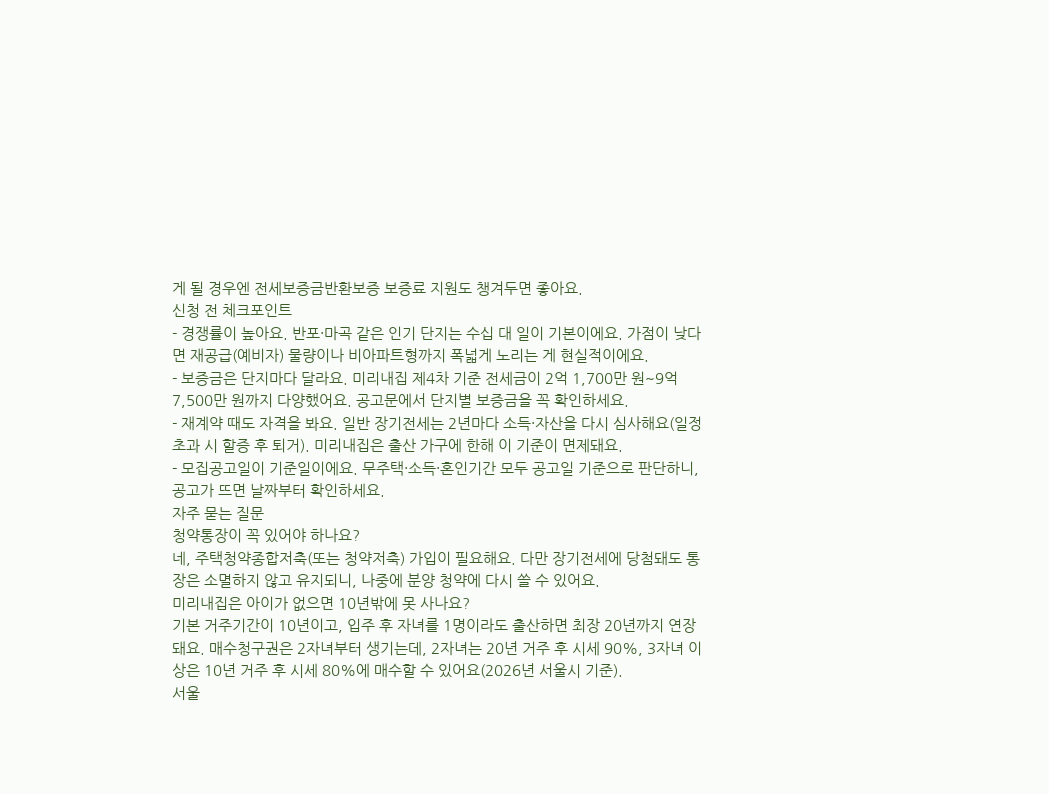게 될 경우엔 전세보증금반환보증 보증료 지원도 챙겨두면 좋아요.
신청 전 체크포인트
- 경쟁률이 높아요. 반포·마곡 같은 인기 단지는 수십 대 일이 기본이에요. 가점이 낮다면 재공급(예비자) 물량이나 비아파트형까지 폭넓게 노리는 게 현실적이에요.
- 보증금은 단지마다 달라요. 미리내집 제4차 기준 전세금이 2억 1,700만 원~9억 7,500만 원까지 다양했어요. 공고문에서 단지별 보증금을 꼭 확인하세요.
- 재계약 때도 자격을 봐요. 일반 장기전세는 2년마다 소득·자산을 다시 심사해요(일정 초과 시 할증 후 퇴거). 미리내집은 출산 가구에 한해 이 기준이 면제돼요.
- 모집공고일이 기준일이에요. 무주택·소득·혼인기간 모두 공고일 기준으로 판단하니, 공고가 뜨면 날짜부터 확인하세요.
자주 묻는 질문
청약통장이 꼭 있어야 하나요?
네, 주택청약종합저축(또는 청약저축) 가입이 필요해요. 다만 장기전세에 당첨돼도 통장은 소멸하지 않고 유지되니, 나중에 분양 청약에 다시 쓸 수 있어요.
미리내집은 아이가 없으면 10년밖에 못 사나요?
기본 거주기간이 10년이고, 입주 후 자녀를 1명이라도 출산하면 최장 20년까지 연장돼요. 매수청구권은 2자녀부터 생기는데, 2자녀는 20년 거주 후 시세 90%, 3자녀 이상은 10년 거주 후 시세 80%에 매수할 수 있어요(2026년 서울시 기준).
서울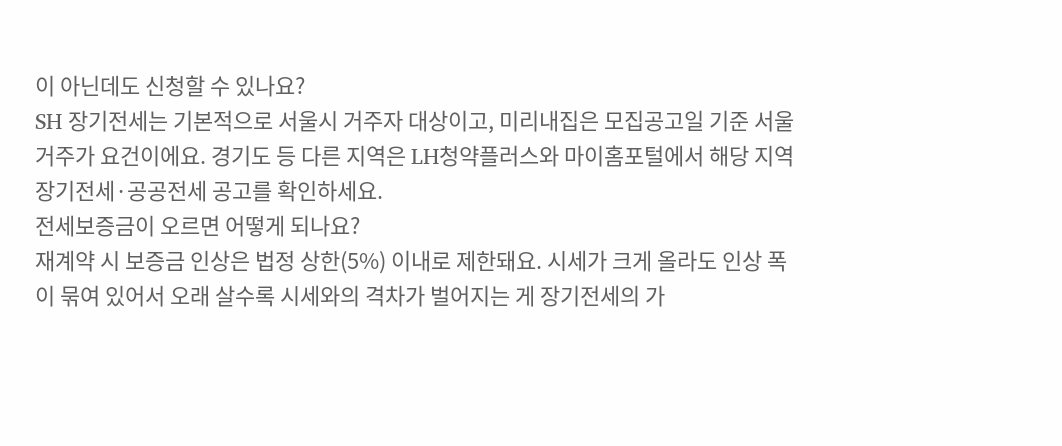이 아닌데도 신청할 수 있나요?
SH 장기전세는 기본적으로 서울시 거주자 대상이고, 미리내집은 모집공고일 기준 서울 거주가 요건이에요. 경기도 등 다른 지역은 LH청약플러스와 마이홈포털에서 해당 지역 장기전세·공공전세 공고를 확인하세요.
전세보증금이 오르면 어떻게 되나요?
재계약 시 보증금 인상은 법정 상한(5%) 이내로 제한돼요. 시세가 크게 올라도 인상 폭이 묶여 있어서 오래 살수록 시세와의 격차가 벌어지는 게 장기전세의 가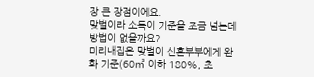장 큰 장점이에요.
맞벌이라 소득이 기준을 조금 넘는데 방법이 없을까요?
미리내집은 맞벌이 신혼부부에게 완화 기준(60㎡ 이하 180%, 초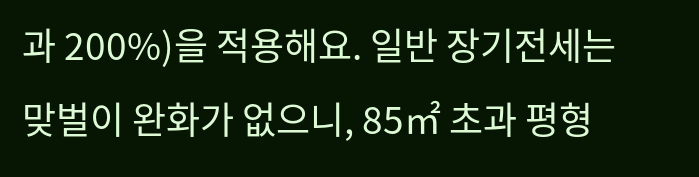과 200%)을 적용해요. 일반 장기전세는 맞벌이 완화가 없으니, 85㎡ 초과 평형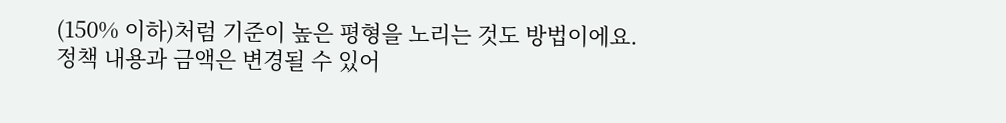(150% 이하)처럼 기준이 높은 평형을 노리는 것도 방법이에요.
정책 내용과 금액은 변경될 수 있어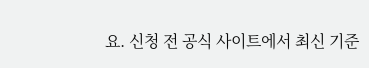요. 신청 전 공식 사이트에서 최신 기준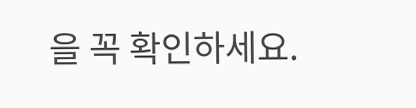을 꼭 확인하세요.